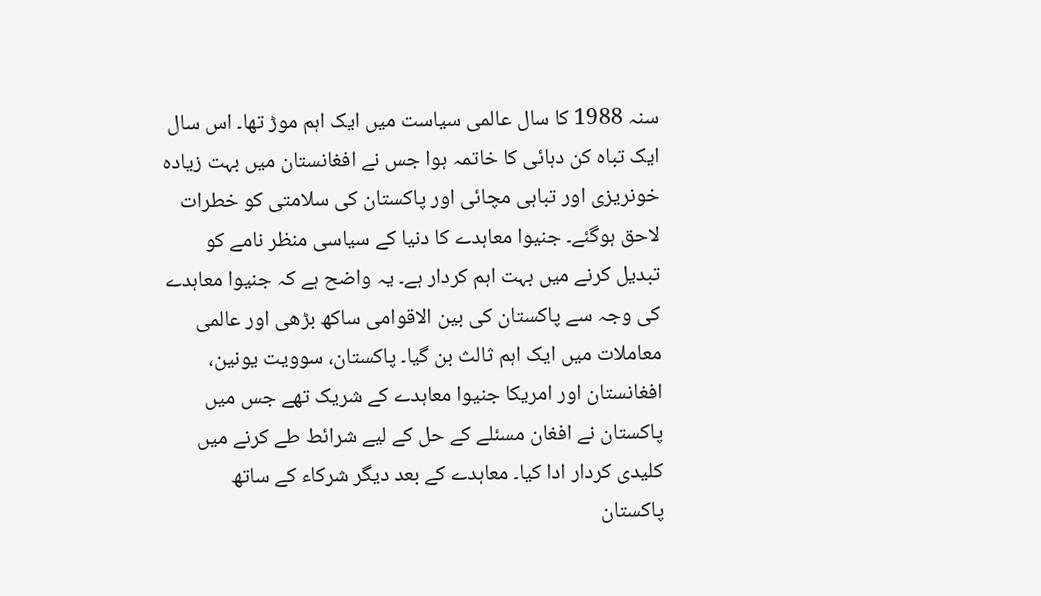سنہ 1988 کا سال عالمی سیاست میں ایک اہم موڑ تھا۔ اس سال ایک تباہ کن دہائی کا خاتمہ ہوا جس نے افغانستان میں بہت زیادہ خونریزی اور تباہی مچائی اور پاکستان کی سلامتی کو خطرات لاحق ہوگئے۔ جنیوا معاہدے کا دنیا کے سیاسی منظر نامے کو تبدیل کرنے میں بہت اہم کردار ہے۔ یہ واضح ہے کہ جنیوا معاہدے کی وجہ سے پاکستان کی بین الاقوامی ساکھ بڑھی اور عالمی معاملات میں ایک اہم ثالث بن گیا۔ پاکستان، سوویت یونین، افغانستان اور امریکا جنیوا معاہدے کے شریک تھے جس میں پاکستان نے افغان مسئلے کے حل کے لیے شرائط طے کرنے میں کلیدی کردار ادا کیا۔ معاہدے کے بعد دیگر شرکاء کے ساتھ پاکستان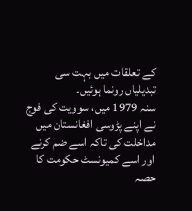کے تعلقات میں بہت سی تبدیلیاں رونما ہوئیں۔
سنہ 1979 میں، سوویت کی فوج نے اپنے پڑوسی افغانستان میں مداخلت کی تاکہ اسے ضم کرنے اور اسے کمیونسٹ حکومت کا حصہ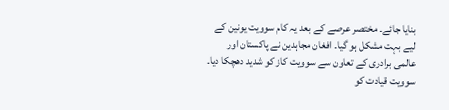بنایا جائے۔ مختصر عرصے کے بعد یہ کام سوویت یونین کے لیے بہت مشکل ہو گیا۔ افغان مجاہدین نے پاکستان اور عالمی برادری کے تعاون سے سوویت کاز کو شدید دھچکا دیا۔ سوویت قیادت کو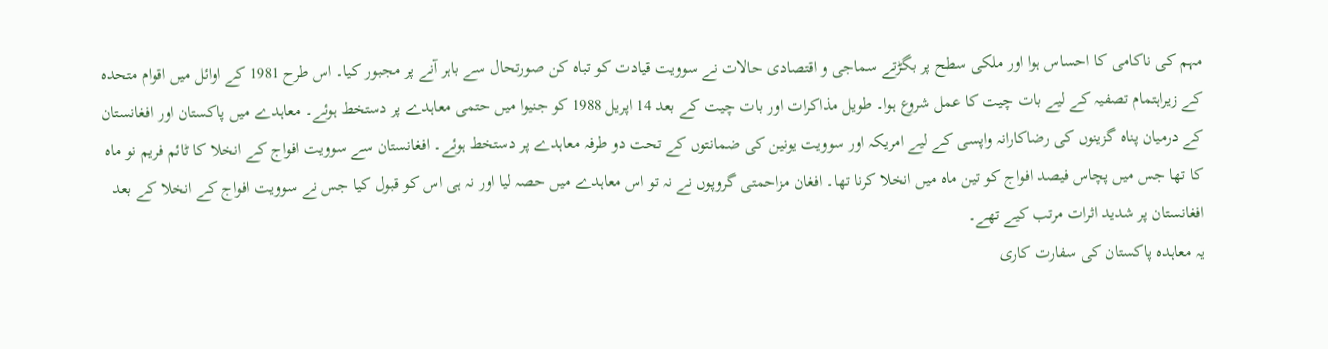مہم کی ناکامی کا احساس ہوا اور ملکی سطح پر بگڑتے سماجی و اقتصادی حالات نے سوویت قیادت کو تباہ کن صورتحال سے باہر آنے پر مجبور کیا۔ اس طرح 1981 کے اوائل میں اقوام متحدہ کے زیراہتمام تصفیہ کے لیے بات چیت کا عمل شروع ہوا۔ طویل مذاکرات اور بات چیت کے بعد 14 اپریل 1988 کو جنیوا میں حتمی معاہدے پر دستخط ہوئے۔ معاہدے میں پاکستان اور افغانستان کے درمیان پناہ گزینوں کی رضاکارانہ واپسی کے لیے امریکہ اور سوویت یونین کی ضمانتوں کے تحت دو طرفہ معاہدے پر دستخط ہوئے۔ افغانستان سے سوویت افواج کے انخلا کا ٹائم فریم نو ماہ کا تھا جس میں پچاس فیصد افواج کو تین ماہ میں انخلا کرنا تھا۔ افغان مزاحمتی گروپوں نے نہ تو اس معاہدے میں حصہ لیا اور نہ ہی اس کو قبول کیا جس نے سوویت افواج کے انخلا کے بعد افغانستان پر شدید اثرات مرتب کیے تھے۔
یہ معاہدہ پاکستان کی سفارت کاری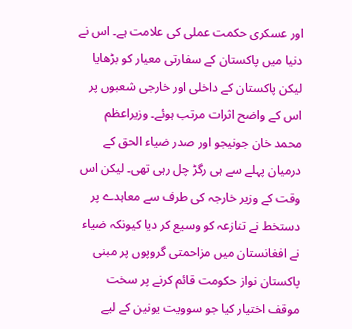اور عسکری حکمت عملی کی علامت ہے۔ اس نے دنیا میں پاکستان کے سفارتی معیار کو بڑھایا لیکن پاکستان کے داخلی اور خارجی شعبوں پر اس کے واضح اثرات مرتب ہوئے۔ وزیراعظم محمد خان جونیجو اور صدر ضیاء الحق کے درمیان پہلے سے ہی رگڑ چل رہی تھی۔ لیکن اس وقت کے وزیر خارجہ کی طرف سے معاہدے پر دستخط نے تنازعہ کو وسیع کر دیا کیونکہ ضیاء نے افغانستان میں مزاحمتی گروپوں پر مبنی پاکستان نواز حکومت قائم کرنے پر سخت موقف اختیار کیا جو سوویت یونین کے لیے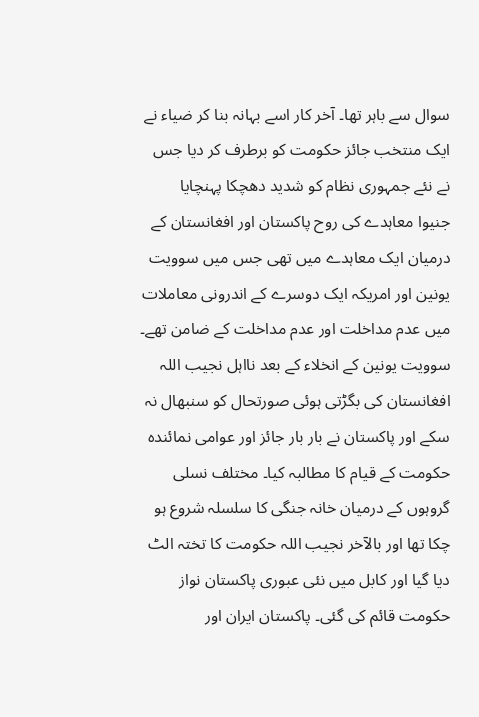سوال سے باہر تھا۔ آخر کار اسے بہانہ بنا کر ضیاء نے ایک منتخب جائز حکومت کو برطرف کر دیا جس نے نئے جمہوری نظام کو شدید دھچکا پہنچایا
جنیوا معاہدے کی روح پاکستان اور افغانستان کے درمیان ایک معاہدے میں تھی جس میں سوویت یونین اور امریکہ ایک دوسرے کے اندرونی معاملات میں عدم مداخلت اور عدم مداخلت کے ضامن تھے۔ سوویت یونین کے انخلاء کے بعد نااہل نجیب اللہ افغانستان کی بگڑتی ہوئی صورتحال کو سنبھال نہ سکے اور پاکستان نے بار بار جائز اور عوامی نمائندہ حکومت کے قیام کا مطالبہ کیا۔ مختلف نسلی گروہوں کے درمیان خانہ جنگی کا سلسلہ شروع ہو چکا تھا اور بالآخر نجیب اللہ حکومت کا تختہ الٹ دیا گیا اور کابل میں نئی عبوری پاکستان نواز حکومت قائم کی گئی۔ پاکستان ایران اور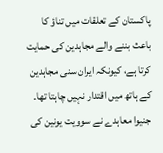پاکستان کے تعلقات میں تناؤ کا باعث بننے والے مجاہدین کی حمایت کرتا ہے، کیونکہ ایران سنی مجاہدین کے ہاتھ میں اقتدار نہیں چاہتا تھا۔
جنیوا معاہدے نے سوویت یونین کی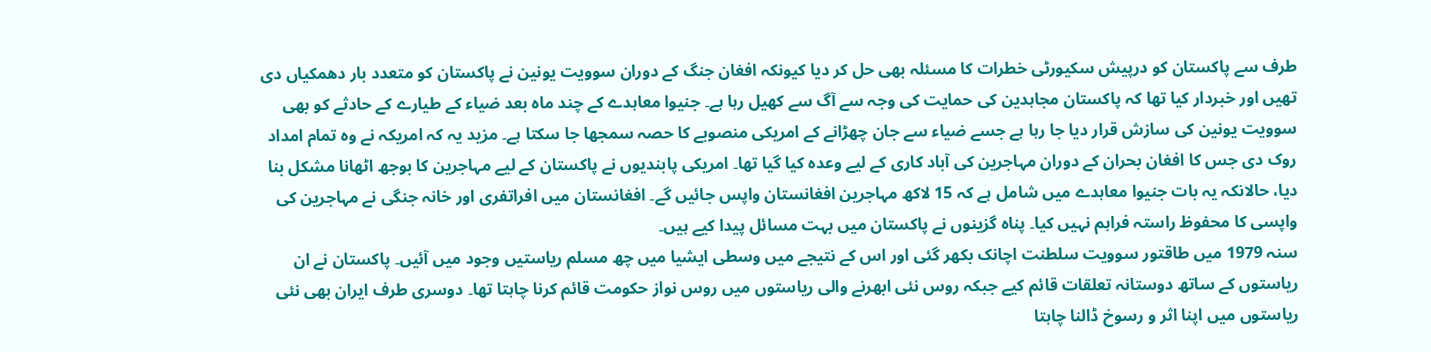طرف سے پاکستان کو درپیش سکیورٹی خطرات کا مسئلہ بھی حل کر دیا کیونکہ افغان جنگ کے دوران سوویت یونین نے پاکستان کو متعدد بار دھمکیاں دی تھیں اور خبردار کیا تھا کہ پاکستان مجاہدین کی حمایت کی وجہ سے آگ سے کھیل رہا ہے۔ جنیوا معاہدے کے چند ماہ بعد ضیاء کے طیارے کے حادثے کو بھی سوویت یونین کی سازش قرار دیا جا رہا ہے جسے ضیاء سے جان چھڑانے کے امریکی منصوبے کا حصہ سمجھا جا سکتا ہے۔ مزید یہ کہ امریکہ نے وہ تمام امداد روک دی جس کا افغان بحران کے دوران مہاجرین کی آباد کاری کے لیے وعدہ کیا گیا تھا۔ امریکی پابندیوں نے پاکستان کے لیے مہاجرین کا بوجھ اٹھانا مشکل بنا دیا، حالانکہ یہ بات جنیوا معاہدے میں شامل ہے کہ 15 لاکھ مہاجرین افغانستان واپس جائیں گے۔ افغانستان میں افراتفری اور خانہ جنگی نے مہاجرین کی واپسی کا محفوظ راستہ فراہم نہیں کیا۔ پناہ گزینوں نے پاکستان میں بہت مسائل پیدا کیے ہیں۔
سنہ 1979 میں طاقتور سوویت سلطنت اچانک بکھر گئی اور اس کے نتیجے میں وسطی ایشیا میں چھ مسلم ریاستیں وجود میں آئیں۔ پاکستان نے ان ریاستوں کے ساتھ دوستانہ تعلقات قائم کیے جبکہ روس نئی ابھرنے والی ریاستوں میں روس نواز حکومت قائم کرنا چاہتا تھا۔ دوسری طرف ایران بھی نئی ریاستوں میں اپنا اثر و رسوخ ڈالنا چاہتا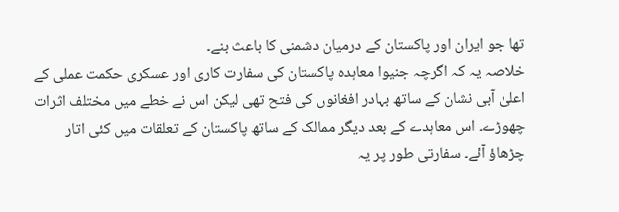تھا جو ایران اور پاکستان کے درمیان دشمنی کا باعث بنے۔
خلاصہ یہ کہ اگرچہ جنیوا معاہدہ پاکستان کی سفارت کاری اور عسکری حکمت عملی کے اعلیٰ آبی نشان کے ساتھ بہادر افغانوں کی فتح تھی لیکن اس نے خطے میں مختلف اثرات چھوڑے۔ اس معاہدے کے بعد دیگر ممالک کے ساتھ پاکستان کے تعلقات میں کئی اتار چڑھاؤ آئے۔ سفارتی طور پر یہ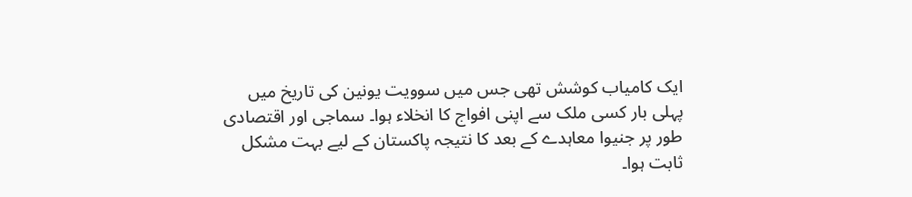ایک کامیاب کوشش تھی جس میں سوویت یونین کی تاریخ میں پہلی بار کسی ملک سے اپنی افواج کا انخلاء ہوا۔ سماجی اور اقتصادی طور پر جنیوا معاہدے کے بعد کا نتیجہ پاکستان کے لیے بہت مشکل ثابت ہوا۔